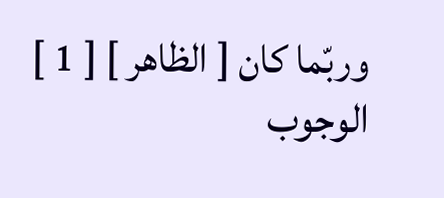وربّما كان [ الظاهر ] [ 1 ] الوجوب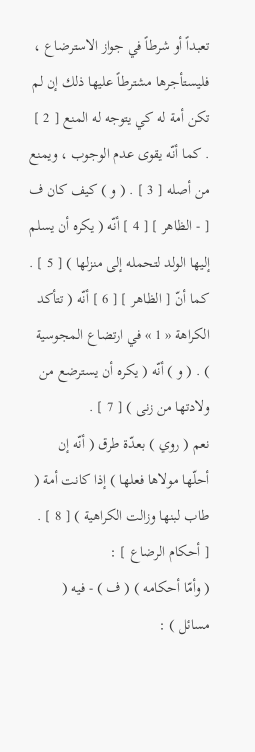تعبداً أو شرطاً في جواز الاسترضاع ، فليستأجرها مشترطاً عليها ذلك إن لم تكن أمة له كي يتوجه له المنع [ 2 ] . كما أنّه يقوى عدم الوجوب ، ويمنع من أصله [ 3 ] . ( و ) كيف كان ف [ - الظاهر ] [ 4 ] أنّه ( يكره أن يسلم إليها الولد لتحمله إلى منزلها ) [ 5 ] . كما أنّ [ الظاهر ] [ 6 ] أنّه ( تتأكد الكراهة « 1 » في ارتضاع المجوسية ) . ( و ) أنّه ( يكره أن يسترضع من ولادتها من زنى ) [ 7 ] .
نعم ( روي ) بعدّة طرق ( أنّه إن أحلّها مولاها فعلها ) إذا كانت أمة ( طاب لبنها وزالت الكراهية ) [ 8 ] .
[ أحكام الرضاع ] :
( وأمّا أحكامه ) ( ف ) - فيه ( مسائل ) :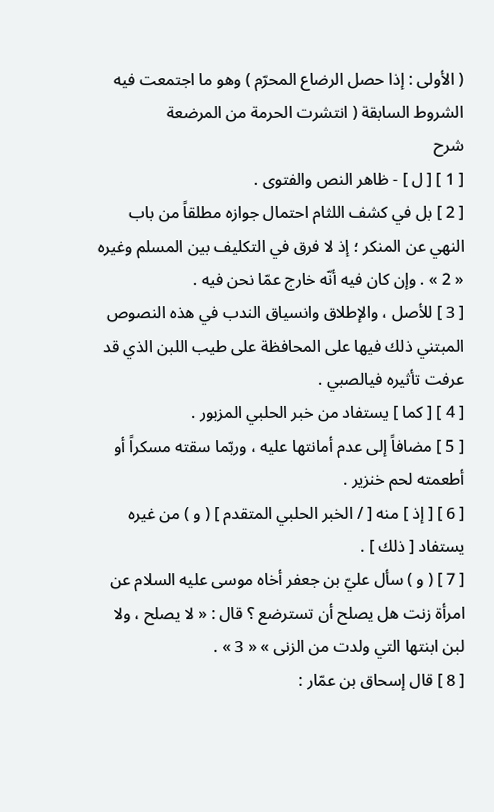( الأولى : إذا حصل الرضاع المحرّم ) وهو ما اجتمعت فيه الشروط السابقة ( انتشرت الحرمة من المرضعة
شرح
[ 1 ] [ ل ] - ظاهر النص والفتوى .
[ 2 ] بل في كشف اللثام احتمال جوازه مطلقاً من باب النهي عن المنكر ؛ إذ لا فرق في التكليف بين المسلم وغيره « 2 » . وإن كان فيه أنّه خارج عمّا نحن فيه .
[ 3 ] للأصل ، والإطلاق وانسياق الندب في هذه النصوص المبتني ذلك فيها على المحافظة على طيب اللبن الذي قد عرفت تأثيره فيالصبي .
[ 4 ] [ كما ] يستفاد من خبر الحلبي المزبور .
[ 5 ] مضافاً إلى عدم أمانتها عليه ، وربّما سقته مسكراً أو أطعمته لحم خنزير .
[ 6 ] [ إذ ] منه [ / الخبر الحلبي المتقدم ] ( و ) من غيره يستفاد [ ذلك ] .
[ 7 ] ( و ) سأل عليّ بن جعفر أخاه موسى عليه السلام عن امرأة زنت هل يصلح أن تسترضع ؟ قال : « لا يصلح ، ولا لبن ابنتها التي ولدت من الزنى » « 3 » .
[ 8 ] قال إسحاق بن عمّار :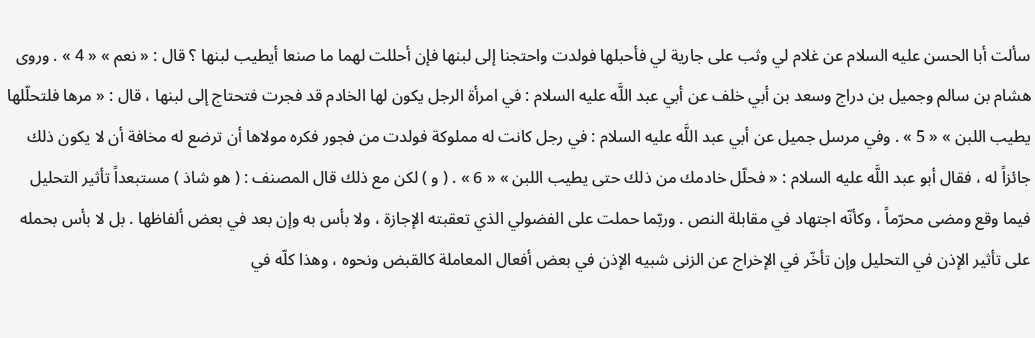سألت أبا الحسن عليه السلام عن غلام لي وثب على جارية لي فأحبلها فولدت واحتجنا إلى لبنها فإن أحللت لهما ما صنعا أيطيب لبنها ؟ قال : « نعم » « 4 » . وروى هشام بن سالم وجميل بن دراج وسعد بن أبي خلف عن أبي عبد اللَّه عليه السلام : في امرأة الرجل يكون لها الخادم قد فجرت فتحتاج إلى لبنها ، قال : « مرها فلتحلّلها يطيب اللبن » « 5 » . وفي مرسل جميل عن أبي عبد اللَّه عليه السلام : في رجل كانت له مملوكة فولدت من فجور فكره مولاها أن ترضع له مخافة أن لا يكون ذلك جائزاً له ، فقال أبو عبد اللَّه عليه السلام : « فحلّل خادمك من ذلك حتى يطيب اللبن » « 6 » . ( و ) لكن مع ذلك قال المصنف : ( هو شاذ ) مستبعداً تأثير التحليل فيما وقع ومضى محرّماً ، وكأنّه اجتهاد في مقابلة النص . وربّما حملت على الفضولي الذي تعقبته الإجازة ، ولا بأس به وإن بعد في بعض ألفاظها . بل لا بأس بحمله على تأثير الإذن في التحليل وإن تأخّر في الإخراج عن الزنى شبيه الإذن في بعض أفعال المعاملة كالقبض ونحوه ، وهذا كلّه في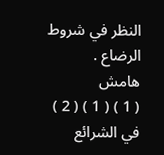النظر في شروط الرضاع .
هامش
( 1 ) ( 1 ) ( 2 ) في الشرائع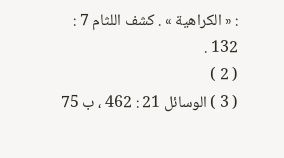: « الكراهية » . كشف اللثام 7 : 132 .
( 2 )
( 3 ) الوسائل 21 : 462 ، ب 75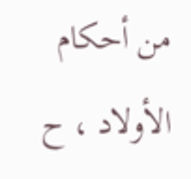من أحكام الأولاد ، ح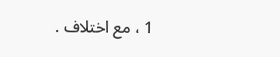1 ، مع اختلاف .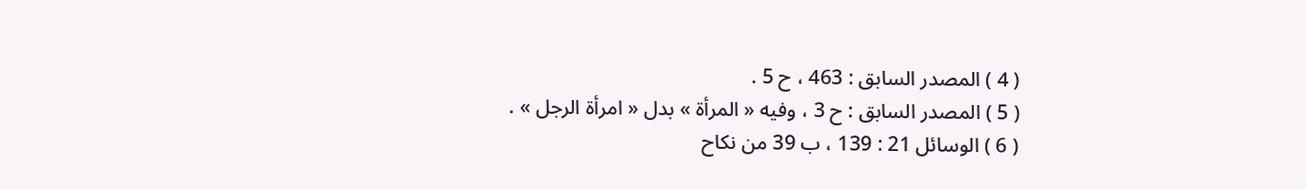( 4 ) المصدر السابق : 463 ، ح 5 .
( 5 ) المصدر السابق : ح 3 ، وفيه « المرأة » بدل « امرأة الرجل » .
( 6 ) الوسائل 21 : 139 ، ب 39 من نكاح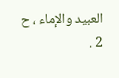العبيد والإماء ، ح 2 .